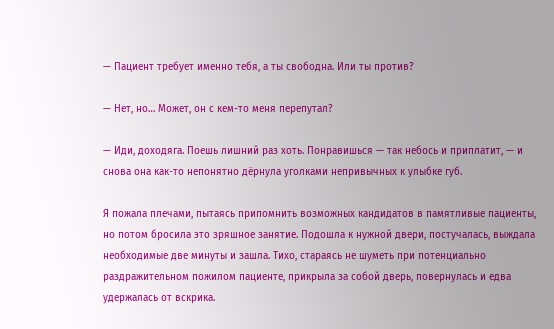— Пациент требует именно тебя, а ты свободна. Или ты против?

— Нет, но… Может, он с кем-то меня перепутал?

— Иди, доходяга. Поешь лишний раз хоть. Понравишься — так небось и приплатит, — и снова она как-то непонятно дёрнула уголками непривычных к улыбке губ.

Я пожала плечами, пытаясь припомнить возможных кандидатов в памятливые пациенты, но потом бросила это зряшное занятие. Подошла к нужной двери, постучалась, выждала необходимые две минуты и зашла. Тихо, стараясь не шуметь при потенциально раздражительном пожилом пациенте, прикрыла за собой дверь, повернулась и едва удержалась от вскрика.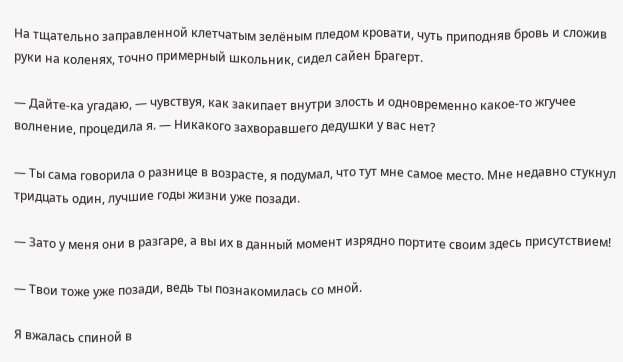На тщательно заправленной клетчатым зелёным пледом кровати, чуть приподняв бровь и сложив руки на коленях, точно примерный школьник, сидел сайен Брагерт.

— Дайте-ка угадаю, — чувствуя, как закипает внутри злость и одновременно какое-то жгучее волнение, процедила я. — Никакого захворавшего дедушки у вас нет?

— Ты сама говорила о разнице в возрасте, я подумал, что тут мне самое место. Мне недавно стукнул тридцать один, лучшие годы жизни уже позади.

— Зато у меня они в разгаре, а вы их в данный момент изрядно портите своим здесь присутствием!

— Твои тоже уже позади, ведь ты познакомилась со мной.

Я вжалась спиной в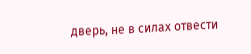дверь, не в силах отвести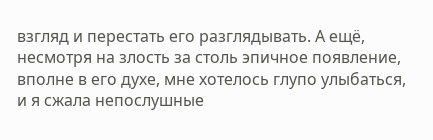взгляд и перестать его разглядывать. А ещё, несмотря на злость за столь эпичное появление, вполне в его духе, мне хотелось глупо улыбаться, и я сжала непослушные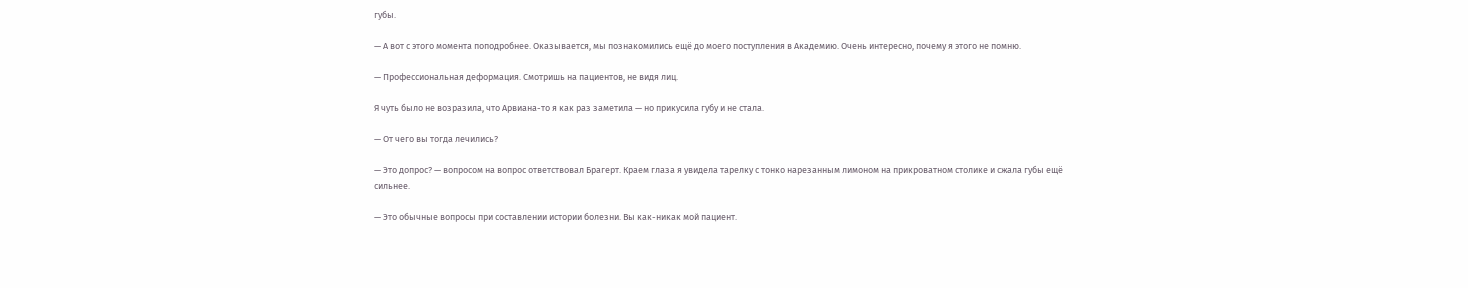губы.

— А вот с этого момента поподробнее. Оказывается, мы познакомились ещё до моего поступления в Академию. Очень интересно, почему я этого не помню.

— Профессиональная деформация. Смотришь на пациентов, не видя лиц.

Я чуть было не возразила, что Арвиана-то я как раз заметила — но прикусила губу и не стала.

— От чего вы тогда лечились?

— Это допрос? — вопросом на вопрос ответствовал Брагерт. Краем глаза я увидела тарелку с тонко нарезанным лимоном на прикроватном столике и сжала губы ещё сильнее.

— Это обычные вопросы при составлении истории болезни. Вы как-никак мой пациент.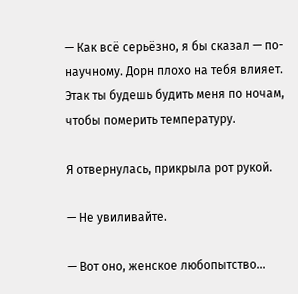— Как всё серьёзно, я бы сказал — по-научному. Дорн плохо на тебя влияет. Этак ты будешь будить меня по ночам, чтобы померить температуру.

Я отвернулась, прикрыла рот рукой.

— Не увиливайте.

— Вот оно, женское любопытство…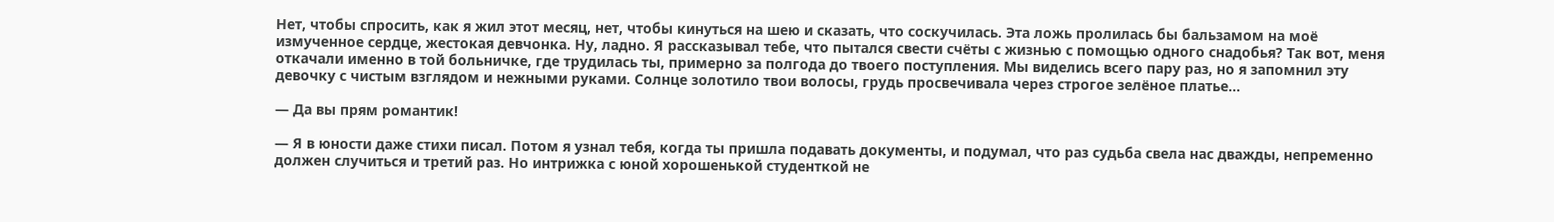Нет, чтобы спросить, как я жил этот месяц, нет, чтобы кинуться на шею и сказать, что соскучилась. Эта ложь пролилась бы бальзамом на моё измученное сердце, жестокая девчонка. Ну, ладно. Я рассказывал тебе, что пытался свести счёты с жизнью с помощью одного снадобья? Так вот, меня откачали именно в той больничке, где трудилась ты, примерно за полгода до твоего поступления. Мы виделись всего пару раз, но я запомнил эту девочку с чистым взглядом и нежными руками. Солнце золотило твои волосы, грудь просвечивала через строгое зелёное платье…

— Да вы прям романтик!

— Я в юности даже стихи писал. Потом я узнал тебя, когда ты пришла подавать документы, и подумал, что раз судьба свела нас дважды, непременно должен случиться и третий раз. Но интрижка с юной хорошенькой студенткой не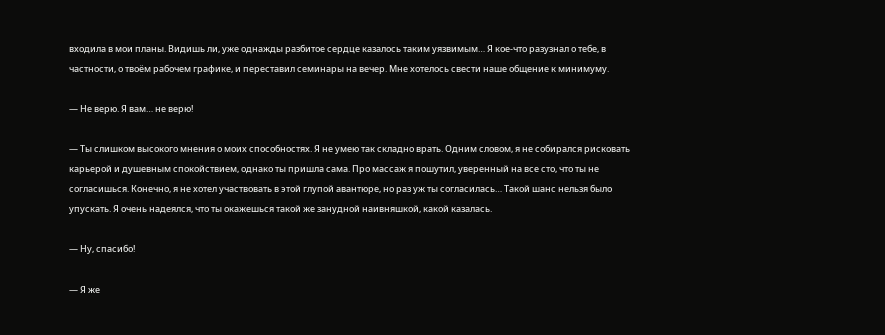входила в мои планы. Видишь ли, уже однажды разбитое сердце казалось таким уязвимым… Я кое-что разузнал о тебе, в частности, о твоём рабочем графике, и переставил семинары на вечер. Мне хотелось свести наше общение к минимуму.

— Не верю. Я вам… не верю!

— Ты слишком высокого мнения о моих способностях. Я не умею так складно врать. Одним словом, я не собирался рисковать карьерой и душевным спокойствием, однако ты пришла сама. Про массаж я пошутил, уверенный на все сто, что ты не согласишься. Конечно, я не хотел участвовать в этой глупой авантюре, но раз уж ты согласилась… Такой шанс нельзя было упускать. Я очень надеялся, что ты окажешься такой же занудной наивняшкой, какой казалась.

— Ну, спасибо!

— Я же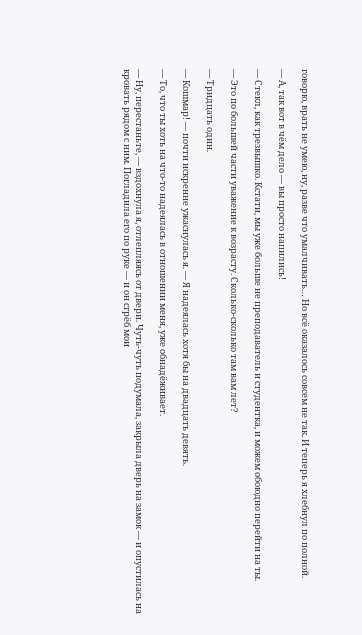говорю, врать не умею, ну, разве что умалчивать… Но всё оказалось совсем не так. И теперь я хлебнул по полной.

— А, так вот в чём дело — вы просто напились!

— Стекл, как трезвышко. Кстати, мы уже больше не преподаватель и студентка, и можем обоюдно перейти на ты.

— Это по большей части уважение к возрасту. Сколько-сколько там вам лет?

— Тридцать один.

— Кошмар! — почти искренне ужаснулась я. — Я надеялась хотя бы на двадцать девять.

— То, что ты хоть на что-то надеялась в отношении меня, уже обнадёживает.

— Ну, перестаньте, — вздохнула я, отлепляясь от двери. Чуть-чуть подумала, закрыла дверь на замок — и опустилась на кровать рядом с ним. Погладила его по руке — и он сгрёб мои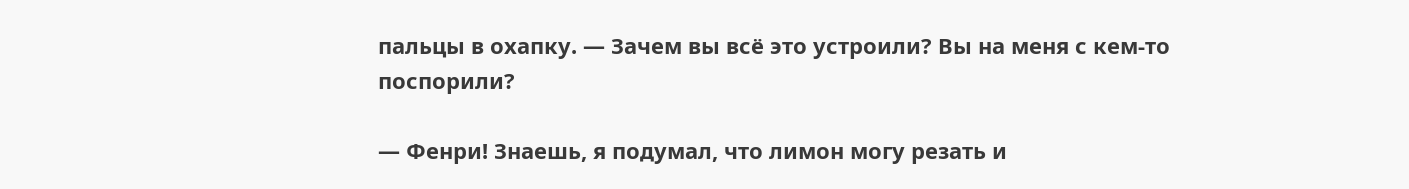пальцы в охапку. — Зачем вы всё это устроили? Вы на меня с кем-то поспорили?

— Фенри! Знаешь, я подумал, что лимон могу резать и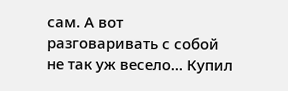сам. А вот разговаривать с собой не так уж весело… Купил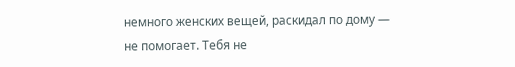немного женских вещей, раскидал по дому — не помогает. Тебя не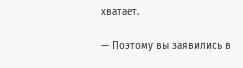хватает.

— Поэтому вы заявились в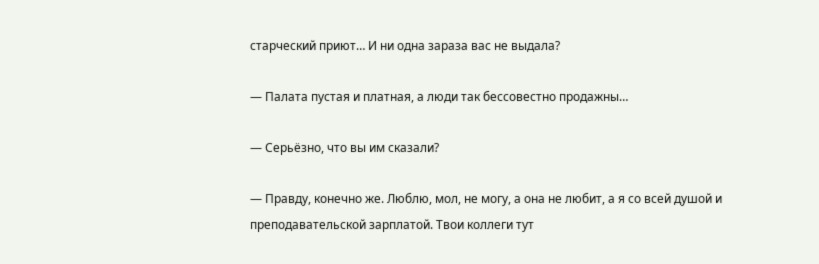старческий приют… И ни одна зараза вас не выдала?

— Палата пустая и платная, а люди так бессовестно продажны…

— Серьёзно, что вы им сказали?

— Правду, конечно же. Люблю, мол, не могу, а она не любит, а я со всей душой и преподавательской зарплатой. Твои коллеги тут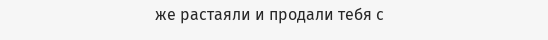же растаяли и продали тебя с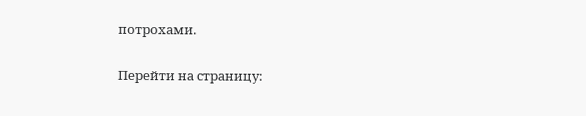потрохами.

Перейти на страницу: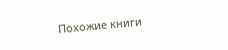Похожие книги